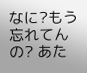なに?もう忘れてんの? あた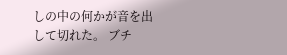しの中の何かが音を出して切れた。 ブチ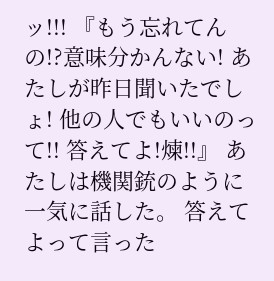ッ!!! 『もう忘れてんの!?意味分かんない! あたしが昨日聞いたでしょ! 他の人でもいいのって!! 答えてよ!煉!!』 あたしは機関銃のように一気に話した。 答えてよって言った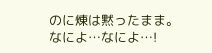のに煉は黙ったまま。 なによ…なによ…!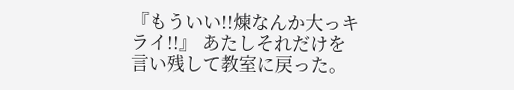『もういい!!煉なんか大っキライ!!』 あたしそれだけを言い残して教室に戻った。